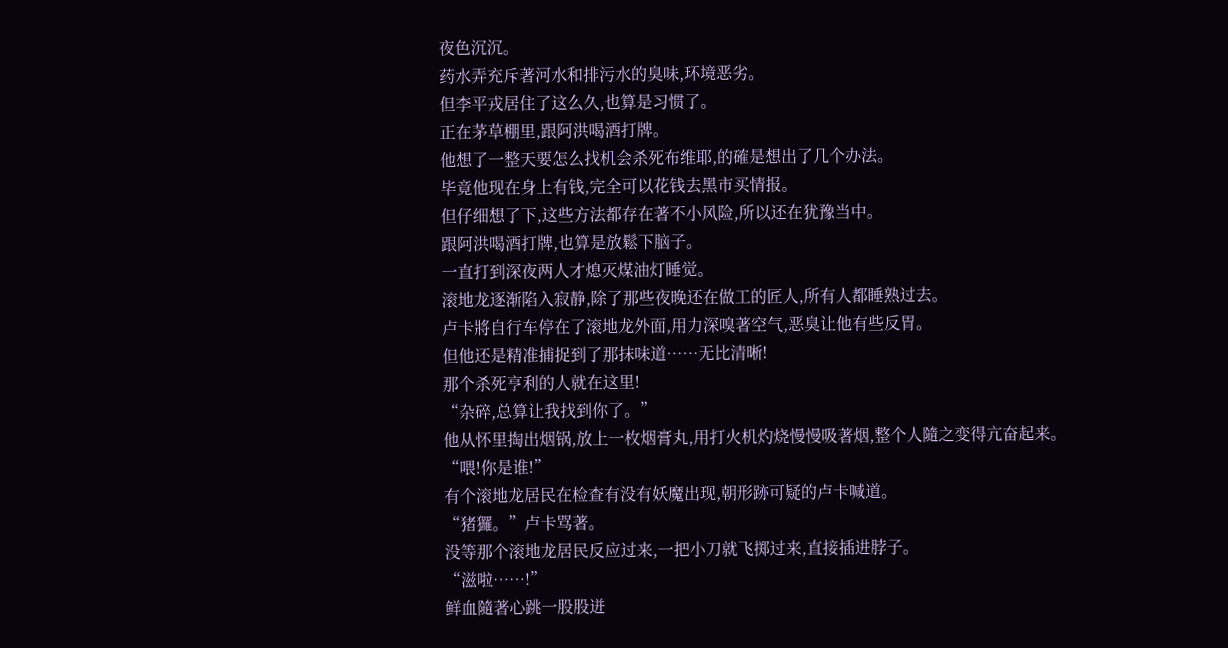夜色沉沉。
药水弄充斥著河水和排污水的臭味,环境恶劣。
但李平戎居住了这么久,也算是习惯了。
正在茅草棚里,跟阿洪喝酒打牌。
他想了一整天要怎么找机会杀死布维耶,的確是想出了几个办法。
毕竟他现在身上有钱,完全可以花钱去黑市买情报。
但仔细想了下,这些方法都存在著不小风险,所以还在犹豫当中。
跟阿洪喝酒打牌,也算是放鬆下脑子。
一直打到深夜两人才熄灭煤油灯睡觉。
滚地龙逐渐陷入寂静,除了那些夜晚还在做工的匠人,所有人都睡熟过去。
卢卡將自行车停在了滚地龙外面,用力深嗅著空气,恶臭让他有些反胃。
但他还是精准捕捉到了那抹味道……无比清晰!
那个杀死亨利的人就在这里!
“杂碎,总算让我找到你了。”
他从怀里掏出烟锅,放上一枚烟膏丸,用打火机灼烧慢慢吸著烟,整个人隨之变得亢奋起来。
“喂!你是谁!”
有个滚地龙居民在检查有没有妖魔出现,朝形跡可疑的卢卡喊道。
“猪玀。”卢卡骂著。
没等那个滚地龙居民反应过来,一把小刀就飞掷过来,直接插进脖子。
“滋啦……!”
鲜血隨著心跳一股股迸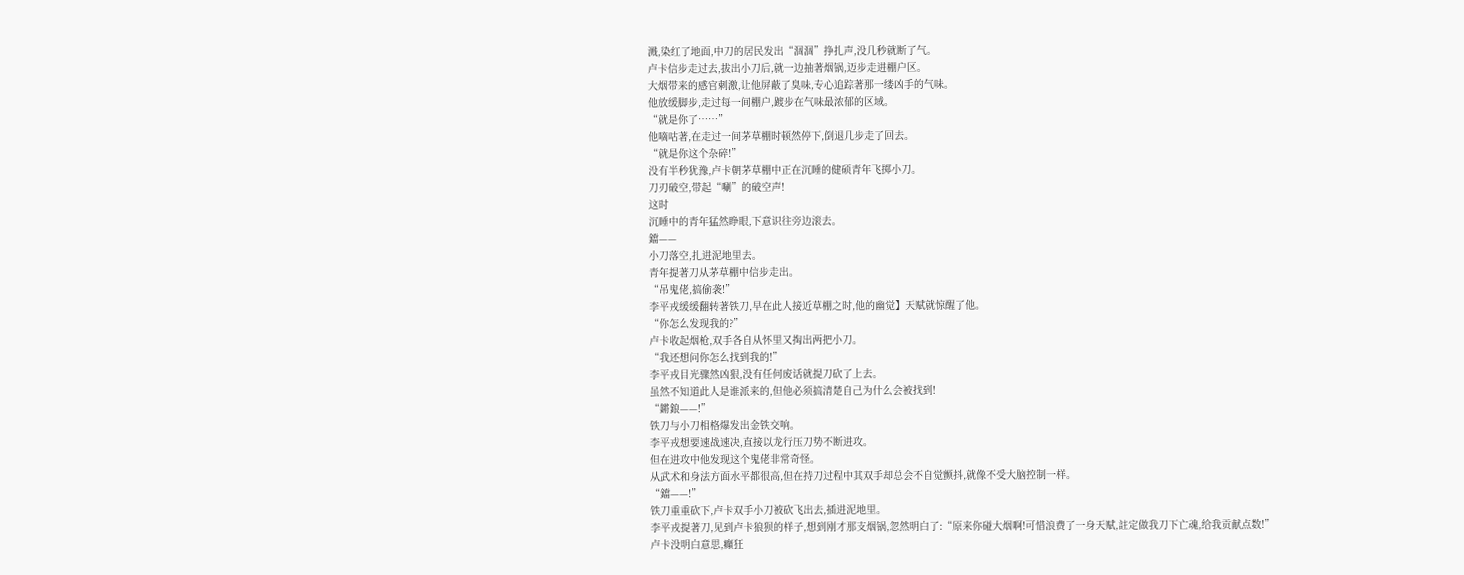溅,染红了地面,中刀的居民发出“涸涸”挣扎声,没几秒就断了气。
卢卡信步走过去,拔出小刀后,就一边抽著烟锅,迈步走进棚户区。
大烟带来的感官刺激,让他屏蔽了臭味,专心追踪著那一缕凶手的气味。
他放缓脚步,走过每一间棚户,踱步在气味最浓郁的区域。
“就是你了……”
他嘀咕著,在走过一间茅草棚时顿然停下,倒退几步走了回去。
“就是你这个杂碎!”
没有半秒犹豫,卢卡朝茅草棚中正在沉睡的健硕青年飞掷小刀。
刀刃破空,带起“唰”的破空声!
这时
沉睡中的青年猛然睁眼,下意识往旁边滚去。
鐺——
小刀落空,扎进泥地里去。
青年提著刀从茅草棚中信步走出。
“吊鬼佬,搞偷袭!”
李平戎缓缓翻转著铁刀,早在此人接近草棚之时,他的幽觉】天赋就惊醒了他。
“你怎么发现我的?”
卢卡收起烟枪,双手各自从怀里又掏出两把小刀。
“我还想问你怎么找到我的!”
李平戎目光骤然凶狠,没有任何废话就提刀砍了上去。
虽然不知道此人是谁派来的,但他必须搞清楚自己为什么会被找到!
“鏘鋃——!”
铁刀与小刀相格爆发出金铁交响。
李平戎想要速战速决,直接以龙行压刀势不断进攻。
但在进攻中他发现这个鬼佬非常奇怪。
从武术和身法方面水平都很高,但在持刀过程中其双手却总会不自觉颤抖,就像不受大脑控制一样。
“鐺——!”
铁刀重重砍下,卢卡双手小刀被砍飞出去,插进泥地里。
李平戎提著刀,见到卢卡狼狈的样子,想到刚才那支烟锅,忽然明白了:“原来你碰大烟啊!可惜浪费了一身天赋,註定做我刀下亡魂,给我贡献点数!”
卢卡没明白意思,癲狂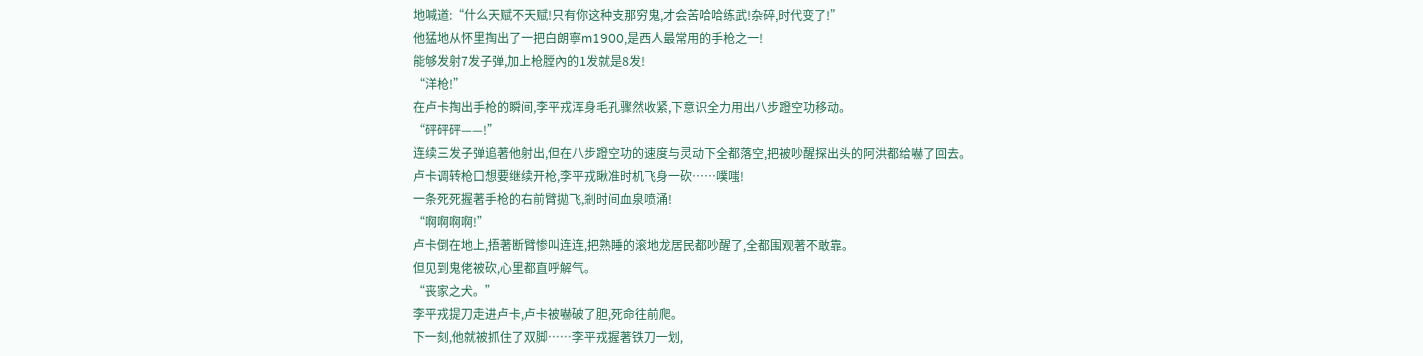地喊道:“什么天赋不天赋!只有你这种支那穷鬼,才会苦哈哈练武!杂碎,时代变了!”
他猛地从怀里掏出了一把白朗寧m1900,是西人最常用的手枪之一!
能够发射7发子弹,加上枪膛內的1发就是8发!
“洋枪!”
在卢卡掏出手枪的瞬间,李平戎浑身毛孔骤然收紧,下意识全力用出八步蹬空功移动。
“砰砰砰——!”
连续三发子弹追著他射出,但在八步蹬空功的速度与灵动下全都落空,把被吵醒探出头的阿洪都给嚇了回去。
卢卡调转枪口想要继续开枪,李平戎瞅准时机飞身一砍……噗嗤!
一条死死握著手枪的右前臂拋飞,剎时间血泉喷涌!
“啊啊啊啊!”
卢卡倒在地上,捂著断臂惨叫连连,把熟睡的滚地龙居民都吵醒了,全都围观著不敢靠。
但见到鬼佬被砍,心里都直呼解气。
“丧家之犬。”
李平戎提刀走进卢卡,卢卡被嚇破了胆,死命往前爬。
下一刻,他就被抓住了双脚……李平戎握著铁刀一划,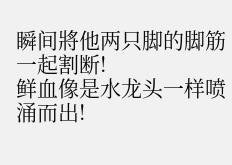瞬间將他两只脚的脚筋一起割断!
鲜血像是水龙头一样喷涌而出!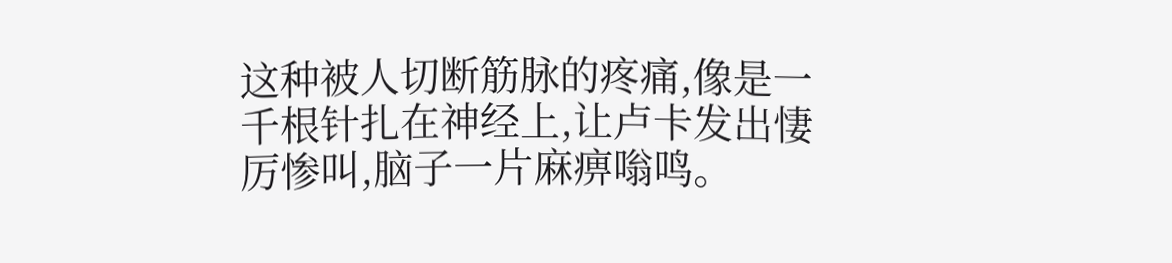这种被人切断筋脉的疼痛,像是一千根针扎在神经上,让卢卡发出悽厉惨叫,脑子一片麻痹嗡鸣。